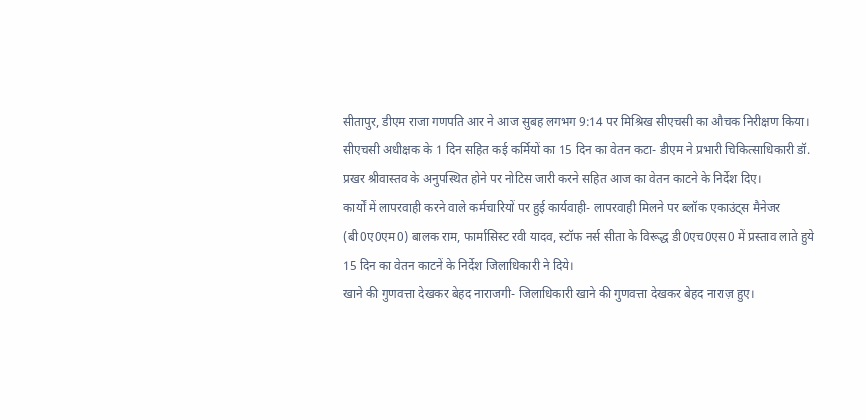सीतापुर, डीएम राजा गणपति आर ने आज सुबह लगभग 9:14 पर मिश्रिख सीएचसी का औचक निरीक्षण किया।
सीएचसी अधीक्षक के 1 दिन सहित कई कर्मियों का 15 दिन का वेतन कटा- डीएम ने प्रभारी चिकित्साधिकारी डॉ. प्रखर श्रीवास्तव के अनुपस्थित होने पर नोटिस जारी करने सहित आज का वेतन काटने के निर्देश दिए।
कार्यों में लापरवाही करने वाले कर्मचारियों पर हुई कार्यवाही- लापरवाही मिलने पर ब्लॉक एकाउंट्स मैनेजर (बी0ए0एम0) बालक राम, फार्मासिस्ट रवी यादव, स्टॉफ नर्स सीता के विरूद्ध डी0एच0एस0 में प्रस्ताव लाते हुये 15 दिन का वेतन काटनें के निर्देश जिलाधिकारी ने दिये।
खाने की गुणवत्ता देखकर बेहद नाराजगी- जिलाधिकारी खाने की गुणवत्ता देखकर बेहद नाराज़ हुए।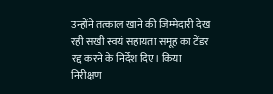उन्होंने तत्काल खाने की जिम्मेदारी देख रही सखी स्वयं सहायता समूह का टेंडर रद्द करने के निर्देश दिए। किया निरीक्षण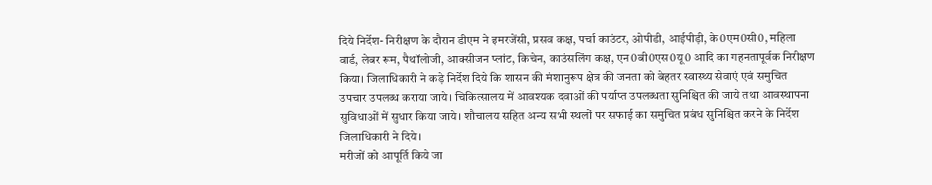दिये निर्देश- निरीक्षण के दौरान डीएम ने इमरजेंसी, प्रसव कक्ष, पर्चा काउंटर, ओपीडी, आईपीड़ी, के0एम0सी0, महिला वार्ड, लेबर रूम, पैथॉलोजी, आक्सीजन प्लांट, किचेन, काउंसलिंग कक्ष, एन0बी0एस0यू0 आदि का गहनतापूर्वक निरीक्षण किया। जिलाधिकारी ने कड़े निर्देश दिये कि शासन की मंशानुरूप क्षेत्र की जनता को बेहतर स्वास्थ्य सेवाएं एवं समुचित उपचार उपलब्ध कराया जाये। चिकित्सालय में आवश्यक दवाओं की पर्याप्त उपलब्धता सुनिश्चित की जाये तथा आवस्थापना सुविधाओं में सुधार किया जाये। शौचालय सहित अन्य सभी स्थलों पर सफाई का समुचित प्रबंध सुनिश्चित करने के निर्देश जिलाधिकारी ने दिये।
मरीजों को आपूर्ति किये जा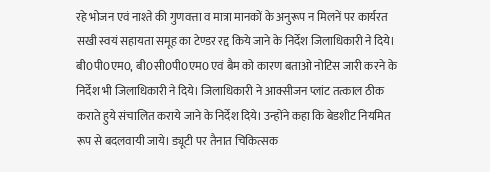रहे भोजन एवं नाश्ते की गुणवत्ता व मात्रा मानकों के अनुरूप न मिलनें पर कार्यरत सखी स्वयं सहायता समूह का टेण्डर रद्द किये जाने के निर्देश जिलाधिकारी ने दिये। बी0पी0एम0, बी0सी0पी0एम0 एवं बैम को कारण बताओ नोटिस जारी करने के निर्देश भी जिलाधिकारी ने दिये। जिलाधिकारी ने आक्सीजन प्लांट तत्काल ठीक कराते हुये संचालित कराये जाने के निर्देश दिये। उन्होंने कहा कि बेडशीट नियमित रूप से बदलवायी जाये। ड्यूटी पर तैनात चिकित्सक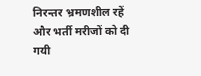निरन्तर भ्रमणशील रहें और भर्ती मरीजों को दी गयी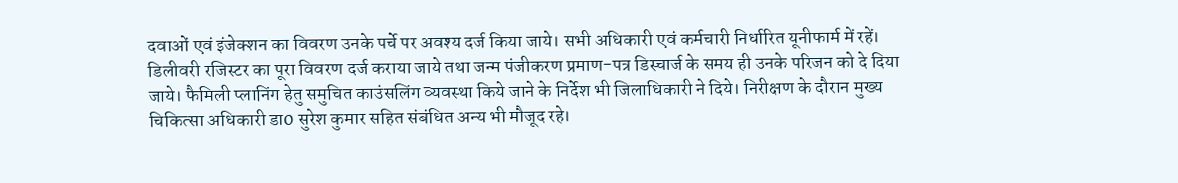दवाओं एवं इंजेक्शन का विवरण उनके पर्चे पर अवश्य दर्ज किया जाये। सभी अधिकारी एवं कर्मचारी निर्धारित यूनीफार्म में रहें। डिलीवरी रजिस्टर का पूरा विवरण दर्ज कराया जाये तथा जन्म पंजीकरण प्रमाण-पत्र डिस्चार्ज के समय ही उनके परिजन को दे दिया जाये। फैमिली प्लानिंग हेतु समुचित काउंसलिंग व्यवस्था किये जाने के निर्देश भी जिलाधिकारी ने दिये। निरीक्षण के दौरान मुख्य चिकित्सा अधिकारी डा0 सुरेश कुमार सहित संबंधित अन्य भी मौजूद रहे।